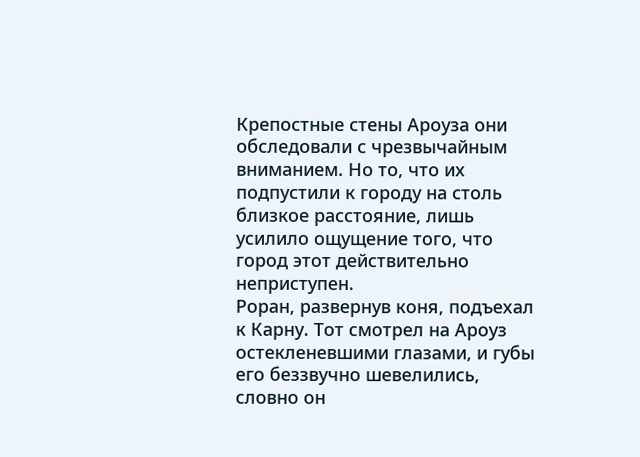Крепостные стены Ароуза они обследовали с чрезвычайным вниманием. Но то, что их подпустили к городу на столь близкое расстояние, лишь усилило ощущение того, что город этот действительно неприступен.
Роран, развернув коня, подъехал к Карну. Тот смотрел на Ароуз остекленевшими глазами, и губы его беззвучно шевелились, словно он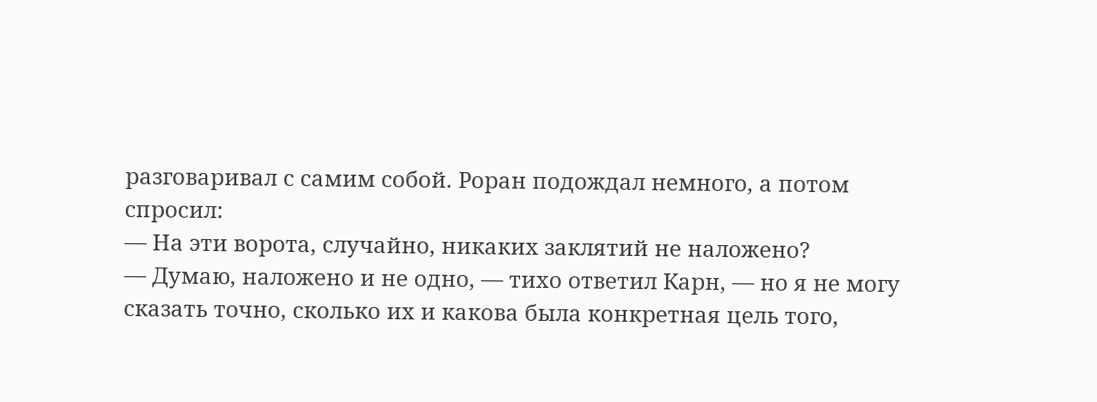разговаривал с самим собой. Роран подождал немного, а потом спросил:
— На эти ворота, случайно, никаких заклятий не наложено?
— Думаю, наложено и не одно, — тихо ответил Карн, — но я не могу сказать точно, сколько их и какова была конкретная цель того,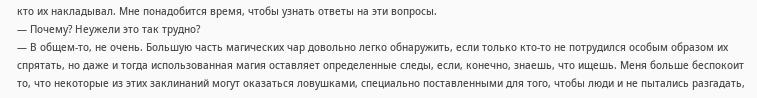кто их накладывал. Мне понадобится время, чтобы узнать ответы на эти вопросы.
— Почему? Неужели это так трудно?
— В общем-то, не очень. Большую часть магических чар довольно легко обнаружить, если только кто-то не потрудился особым образом их спрятать, но даже и тогда использованная магия оставляет определенные следы, если, конечно, знаешь, что ищешь. Меня больше беспокоит то, что некоторые из этих заклинаний могут оказаться ловушками, специально поставленными для того, чтобы люди и не пытались разгадать,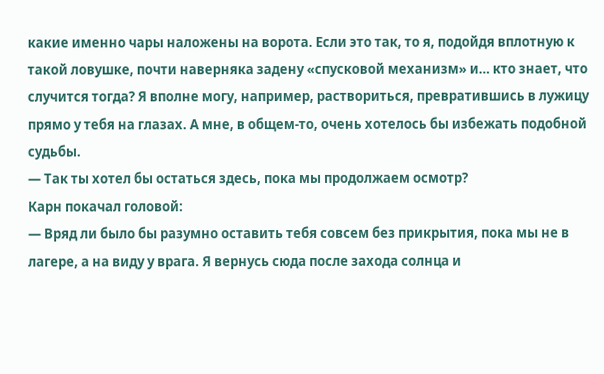какие именно чары наложены на ворота. Если это так, то я, подойдя вплотную к такой ловушке, почти наверняка задену «спусковой механизм» и… кто знает, что случится тогда? Я вполне могу, например, раствориться, превратившись в лужицу прямо у тебя на глазах. А мне, в общем-то, очень хотелось бы избежать подобной судьбы.
— Так ты хотел бы остаться здесь, пока мы продолжаем осмотр?
Карн покачал головой:
— Вряд ли было бы разумно оставить тебя совсем без прикрытия, пока мы не в лагере, а на виду у врага. Я вернусь сюда после захода солнца и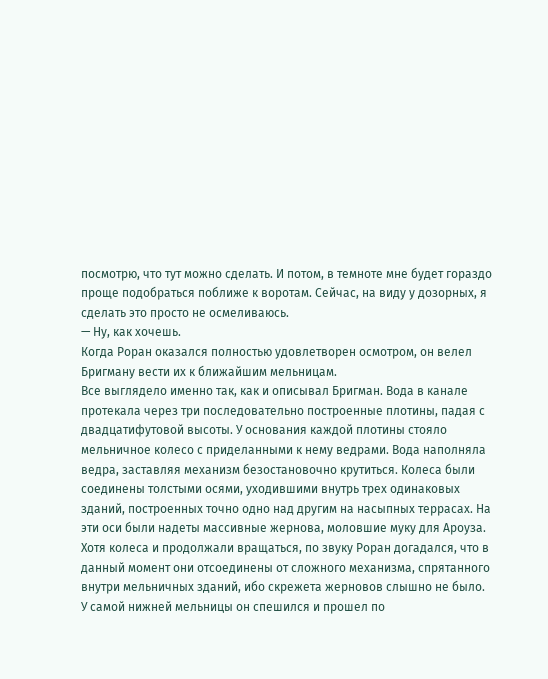посмотрю, что тут можно сделать. И потом, в темноте мне будет гораздо проще подобраться поближе к воротам. Сейчас, на виду у дозорных, я сделать это просто не осмеливаюсь.
— Ну, как хочешь.
Когда Роран оказался полностью удовлетворен осмотром, он велел Бригману вести их к ближайшим мельницам.
Все выглядело именно так, как и описывал Бригман. Вода в канале протекала через три последовательно построенные плотины, падая с двадцатифутовой высоты. У основания каждой плотины стояло мельничное колесо с приделанными к нему ведрами. Вода наполняла ведра, заставляя механизм безостановочно крутиться. Колеса были соединены толстыми осями, уходившими внутрь трех одинаковых зданий, построенных точно одно над другим на насыпных террасах. На эти оси были надеты массивные жернова, моловшие муку для Ароуза. Хотя колеса и продолжали вращаться, по звуку Роран догадался, что в данный момент они отсоединены от сложного механизма, спрятанного внутри мельничных зданий, ибо скрежета жерновов слышно не было.
У самой нижней мельницы он спешился и прошел по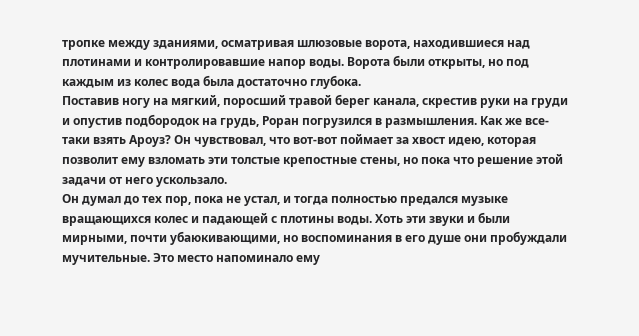тропке между зданиями, осматривая шлюзовые ворота, находившиеся над плотинами и контролировавшие напор воды. Ворота были открыты, но под каждым из колес вода была достаточно глубока.
Поставив ногу на мягкий, поросший травой берег канала, скрестив руки на груди и опустив подбородок на грудь, Роран погрузился в размышления. Как же все-таки взять Ароуз? Он чувствовал, что вот-вот поймает за хвост идею, которая позволит ему взломать эти толстые крепостные стены, но пока что решение этой задачи от него ускользало.
Он думал до тех пор, пока не устал, и тогда полностью предался музыке вращающихся колес и падающей с плотины воды. Хоть эти звуки и были мирными, почти убаюкивающими, но воспоминания в его душе они пробуждали мучительные. Это место напоминало ему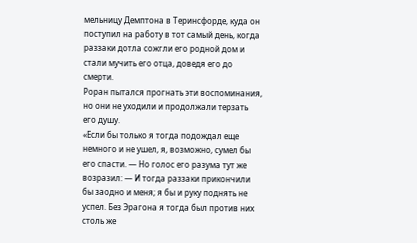мельницу Демптона в Теринсфорде, куда он поступил на работу в тот самый день, когда раззаки дотла сожгли его родной дом и стали мучить его отца, доведя его до смерти.
Роран пытался прогнать эти воспоминания, но они не уходили и продолжали терзать его душу.
«Если бы только я тогда подождал еще немного и не ушел, я, возможно, сумел бы его спасти. — Но голос его разума тут же возразил: — И тогда раззаки прикончили бы заодно и меня; я бы и руку поднять не успел. Без Эрагона я тогда был против них столь же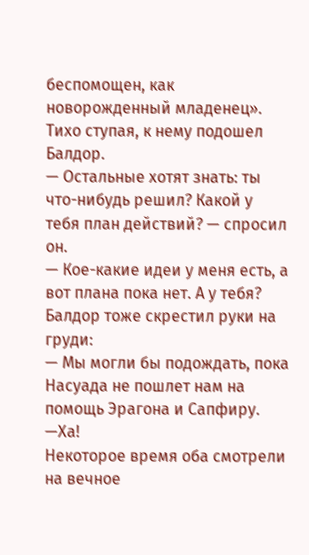беспомощен, как новорожденный младенец».
Тихо ступая, к нему подошел Балдор.
— Остальные хотят знать: ты что-нибудь решил? Какой у тебя план действий? — спросил он.
— Кое-какие идеи у меня есть, а вот плана пока нет. А у тебя?
Балдор тоже скрестил руки на груди:
— Мы могли бы подождать, пока Насуада не пошлет нам на помощь Эрагона и Сапфиру.
—Ха!
Некоторое время оба смотрели на вечное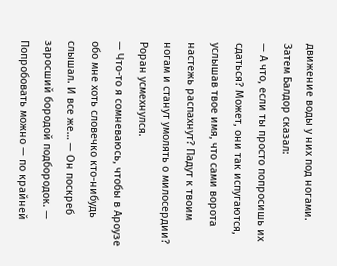движение воды у них под ногами. Затем Балдор сказал:
— А что, если ты просто попросишь их сдаться? Может, они так испугаются, услышав твое имя, что сами ворота настежь распахнут? Падут к твоим ногам и станут умолять о милосердии?
Роран усмехнулся.
— Что-то я сомневаюсь, чтобы в Ароузе обо мне хоть словечко кто-нибудь слышал. И все же… — Он поскреб заросший бородой подбородок. — Попробовать можно — по крайней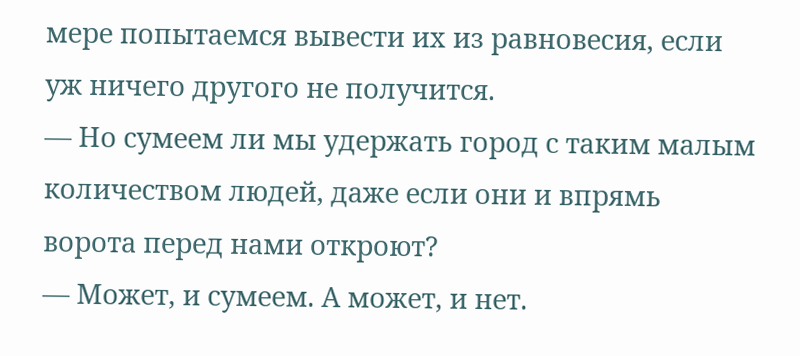мере попытаемся вывести их из равновесия, если уж ничего другого не получится.
— Но сумеем ли мы удержать город с таким малым количеством людей, даже если они и впрямь ворота перед нами откроют?
— Может, и сумеем. А может, и нет.